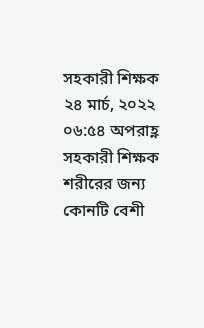সহকারী শিক্ষক
২৪ মার্চ, ২০২২ ০৬:৫৪ অপরাহ্ণ
সহকারী শিক্ষক
শরীরের জন্য কোনটি বেশী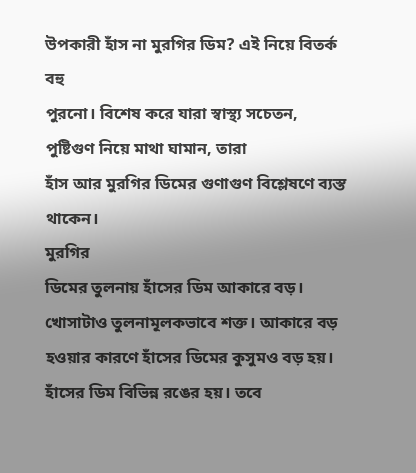উপকারী হাঁস না মুরগির ডিম? এই নিয়ে বিতর্ক বহু
পুরনো। বিশেষ করে যারা স্বাস্থ্য সচেতন, পুষ্টিগুণ নিয়ে মাথা ঘামান, তারা
হাঁস আর মুরগির ডিমের গুণাগুণ বিশ্লেষণে ব্যস্ত থাকেন।
মুরগির
ডিমের তুলনায় হাঁসের ডিম আকারে বড়। খোসাটাও তুলনামূলকভাবে শক্ত। আকারে বড়
হওয়ার কারণে হাঁসের ডিমের কুসুমও বড় হয়। হাঁসের ডিম বিভিন্ন রঙের হয়। তবে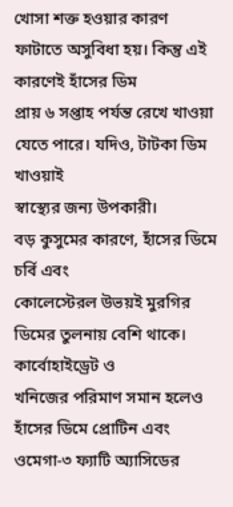খোসা শক্ত হওয়ার কারণ ফাটাতে অসুবিধা হয়। কিন্তু এই কারণেই হাঁসের ডিম
প্রায় ৬ সপ্তাহ পর্যন্ত রেখে খাওয়া যেতে পারে। যদিও, টাটকা ডিম খাওয়াই
স্বাস্থ্যের জন্য উপকারী।
বড় কুসুমের কারণে, হাঁসের ডিমে চর্বি এবং
কোলেস্টেরল উভয়ই মুরগির ডিমের তুলনায় বেশি থাকে। কার্বোহাইড্রেট ও
খনিজের পরিমাণ সমান হলেও হাঁসের ডিমে প্রোটিন এবং ওমেগা-৩ ফ্যাটি অ্যাসিডের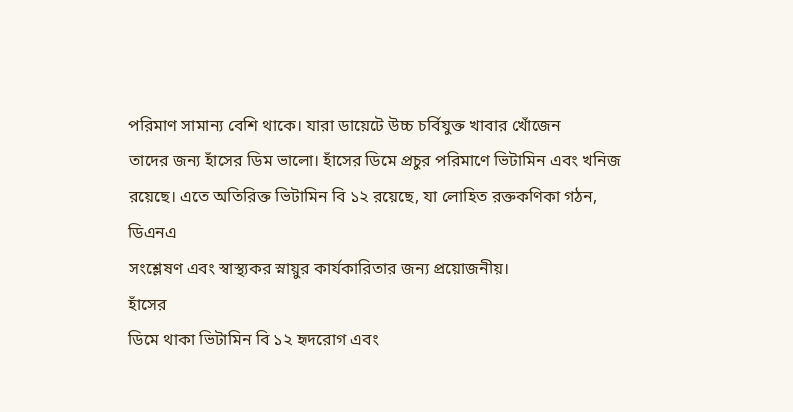পরিমাণ সামান্য বেশি থাকে। যারা ডায়েটে উচ্চ চর্বিযুক্ত খাবার খোঁজেন
তাদের জন্য হাঁসের ডিম ভালো। হাঁসের ডিমে প্রচুর পরিমাণে ভিটামিন এবং খনিজ
রয়েছে। এতে অতিরিক্ত ভিটামিন বি ১২ রয়েছে, যা লোহিত রক্তকণিকা গঠন, ডিএনএ
সংশ্লেষণ এবং স্বাস্থ্যকর স্নায়ুর কার্যকারিতার জন্য প্রয়োজনীয়।
হাঁসের
ডিমে থাকা ভিটামিন বি ১২ হৃদরোগ এবং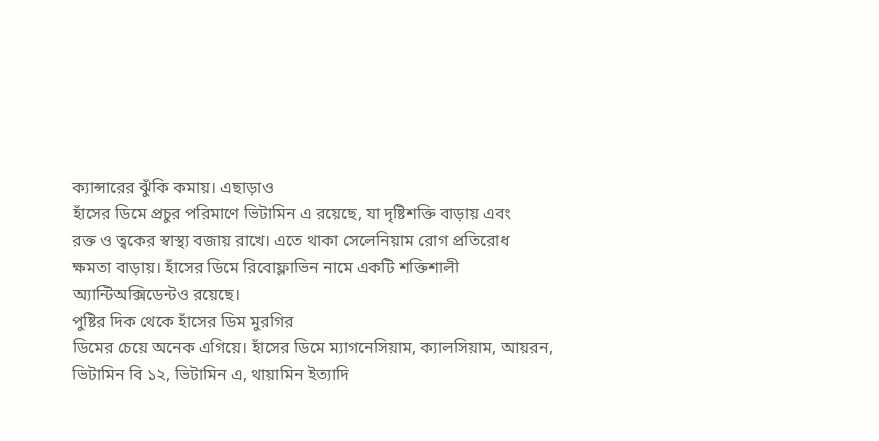ক্যান্সারের ঝুঁকি কমায়। এছাড়াও
হাঁসের ডিমে প্রচুর পরিমাণে ভিটামিন এ রয়েছে, যা দৃষ্টিশক্তি বাড়ায় এবং
রক্ত ও ত্বকের স্বাস্থ্য বজায় রাখে। এতে থাকা সেলেনিয়াম রোগ প্রতিরোধ
ক্ষমতা বাড়ায়। হাঁসের ডিমে রিবোফ্লাভিন নামে একটি শক্তিশালী
অ্যান্টিঅক্সিডেন্টও রয়েছে।
পুষ্টির দিক থেকে হাঁসের ডিম মুরগির
ডিমের চেয়ে অনেক এগিয়ে। হাঁসের ডিমে ম্যাগনেসিয়াম, ক্যালসিয়াম, আয়রন,
ভিটামিন বি ১২, ভিটামিন এ, থায়ামিন ইত্যাদি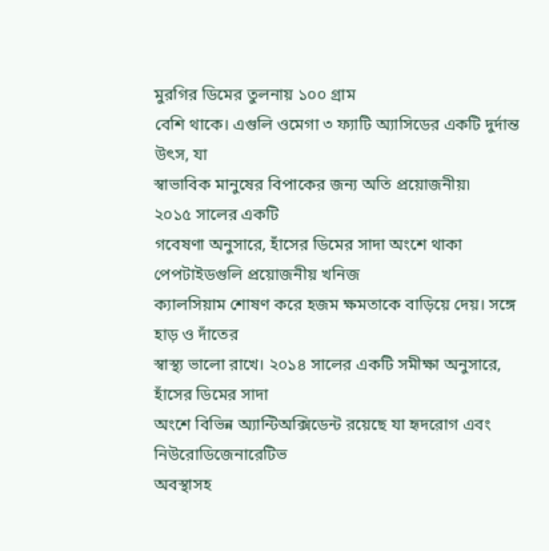মুরগির ডিমের তুলনায় ১০০ গ্রাম
বেশি থাকে। এগুলি ওমেগা ৩ ফ্যাটি অ্যাসিডের একটি দুর্দান্ত উৎস, যা
স্বাভাবিক মানুষের বিপাকের জন্য অতি প্রয়োজনীয়৷
২০১৫ সালের একটি
গবেষণা অনুসারে, হাঁসের ডিমের সাদা অংশে থাকা পেপটাইডগুলি প্রয়োজনীয় খনিজ
ক্যালসিয়াম শোষণ করে হজম ক্ষমতাকে বাড়িয়ে দেয়। সঙ্গে হাড় ও দাঁতের
স্বাস্থ্য ভালো রাখে। ২০১৪ সালের একটি সমীক্ষা অনুসারে, হাঁসের ডিমের সাদা
অংশে বিভিন্ন অ্যান্টিঅক্সিডেন্ট রয়েছে যা হৃদরোগ এবং নিউরোডিজেনারেটিভ
অবস্থাসহ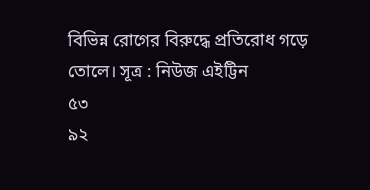বিভিন্ন রোগের বিরুদ্ধে প্রতিরোধ গড়ে তোলে। সূত্র : নিউজ এইট্টিন
৫৩
৯২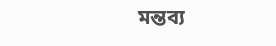মন্তব্য